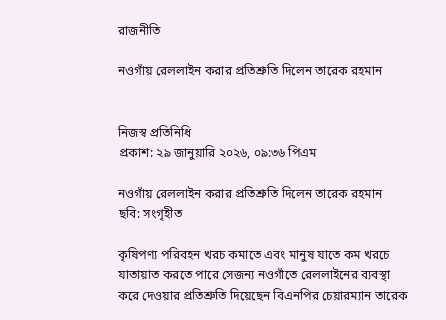রাজনীতি

নওগাঁয় রেললাইন করার প্রতিশ্রুতি দিলেন তারেক রহমান


নিজস্ব প্রতিনিধি
প্রকাশ: ২৯ জানুয়ারি ২০২৬, ০৯:৩৬ পিএম

নওগাঁয় রেললাইন করার প্রতিশ্রুতি দিলেন তারেক রহমান
ছবি: সংগৃহীত

কৃষিপণ্য পরিবহন খরচ কমাতে এবং মানুষ যাতে কম খরচে যাতায়াত করতে পারে সেজন্য নওগাঁতে রেললাইনের ব্যবস্থা করে দেওয়ার প্রতিশ্রুতি দিয়েছেন বিএনপির চেয়ারম্যান তারেক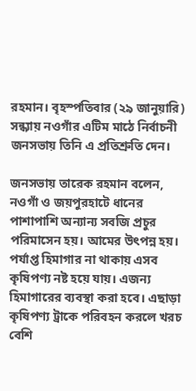রহমান। বৃহস্পতিবার (২৯ জানুয়ারি) সন্ধ্যায় নওগাঁর এটিম মাঠে নির্বাচনী জনসভায় তিনি এ প্রতিশ্রুতি দেন।

জনসভায় তারেক রহমান বলেন, নওগাঁ ও জয়পুরহাটে ধানের পাশাপাশি অন্যান্য সবজি প্রচুর পরিমাসেন হয়। আমের উৎপন্ন হয়। পর্যাপ্ত হিমাগার না থাকায় এসব কৃষিপণ্য নষ্ট হয়ে যায়। এজন্য হিমাগারের ব্যবস্থা করা হবে। এছাড়া কৃষিপণ্য ট্রাকে পরিবহন করলে খরচ বেশি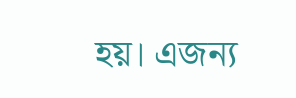হয়। এজন্য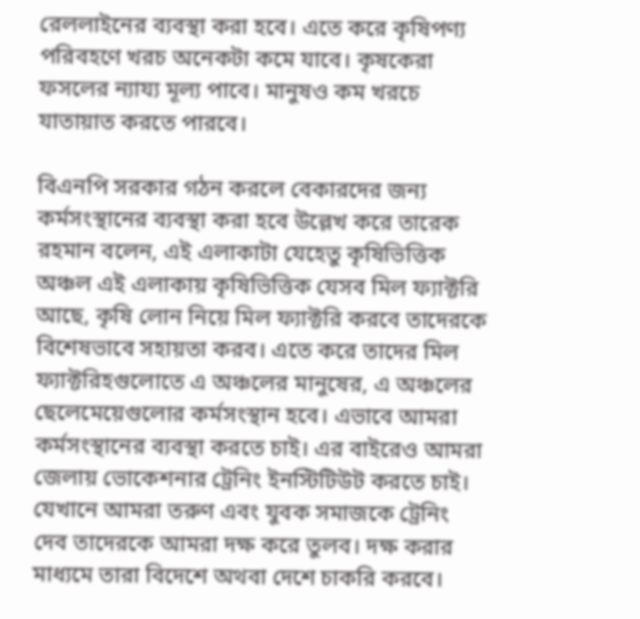রেললাইনের ব্যবস্থা করা হবে। এতে করে কৃষিপণ্য পরিবহণে খরচ অনেকটা কমে যাবে। কৃষকেরা ফসলের ন্যায্য মূল্য পাবে। মানুষও কম খরচে যাতায়াত করতে পারবে।

বিএনপি সরকার গঠন করলে বেকারদের জন্য কর্মসংস্থানের ব্যবস্থা করা হবে উল্লেখ করে তারেক রহমান বলেন, এই এলাকাটা যেহেতু কৃষিভিত্তিক অঞ্চল এই এলাকায় কৃষিভিত্তিক যেসব মিল ফ্যাক্টরি আছে, কৃষি লোন নিয়ে মিল ফ্যাক্টরি করবে তাদেরকে বিশেষভাবে সহায়তা করব। এতে করে তাদের মিল ফ্যাক্টরিহগুলোতে এ অঞ্চলের মানুষের, এ অঞ্চলের ছেলেমেয়েগুলোর কর্মসংস্থান হবে। এভাবে আমরা কর্মসংস্থানের ব্যবস্থা করতে চাই। এর বাইরেও আমরা জেলায় ভোকেশনার ট্রেনিং ইনস্টিটিউট করতে চাই। যেখানে আমরা তরুণ এবং যুবক সমাজকে ট্রেনিং দেব তাদেরকে আমরা দক্ষ করে তুলব। দক্ষ করার মাধ্যমে তারা বিদেশে অথবা দেশে চাকরি করবে।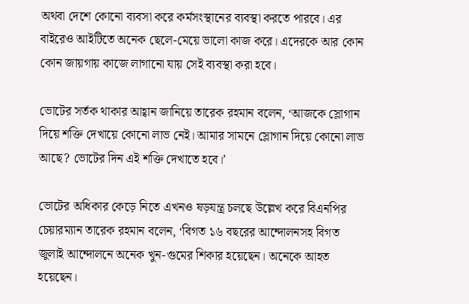অথবা দেশে কোনো ব্যবসা করে কর্মসংস্থানের ব্যবস্থা করতে পারবে। এর বাইরেও আইটিতে অনেক ছেলে-মেয়ে ভালো কাজ করে। এদেরকে আর কোন কোন জায়গায় কাজে লাগানো যায় সেই ব্যবস্থা করা হবে।

ভোটের সর্তক থাকার আহ্বান জানিয়ে তারেক রহমান বলেন, ‘আজকে স্লোগান দিয়ে শক্তি দেখায়ে কোনো লাভ নেই। আমার সামনে স্লোগান দিয়ে কোনো লাভ আছে? ভোটের দিন এই শক্তি দেখাতে হবে।’

ভোটের অধিকার কেড়ে নিতে এখনও ষড়যন্ত্র চলছে উল্লেখ করে বিএনপির চেয়ারম্যান তারেক রহমান বলেন, ‘বিগত ১৬ বছরের আন্দোলনসহ বিগত জুলাই আন্দোলনে অনেক খুন-গুমের শিকার হয়েছেন। অনেকে আহত হয়েছেন।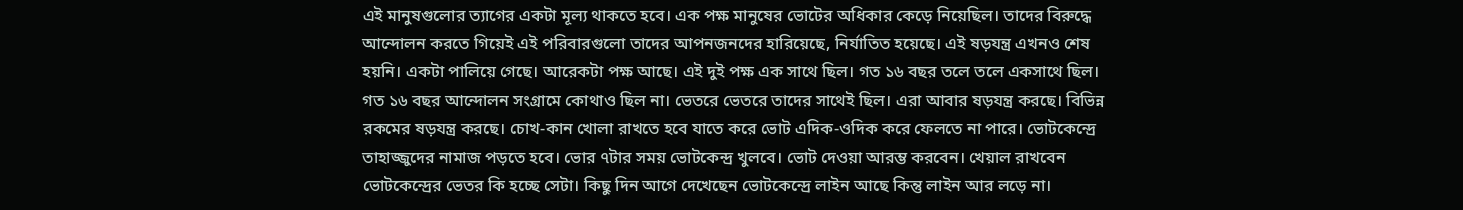এই মানুষগুলোর ত্যাগের একটা মূল্য থাকতে হবে। এক পক্ষ মানুষের ভোটের অধিকার কেড়ে নিয়েছিল। তাদের বিরুদ্ধে আন্দোলন করতে গিয়েই এই পরিবারগুলো তাদের আপনজনদের হারিয়েছে, নির্যাতিত হয়েছে। এই ষড়যন্ত্র এখনও শেষ হয়নি। একটা পালিয়ে গেছে। আরেকটা পক্ষ আছে। এই দুই পক্ষ এক সাথে ছিল। গত ১৬ বছর তলে তলে একসাথে ছিল। গত ১৬ বছর আন্দোলন সংগ্রামে কোথাও ছিল না। ভেতরে ভেতরে তাদের সাথেই ছিল। এরা আবার ষড়যন্ত্র করছে। বিভিন্ন রকমের ষড়যন্ত্র করছে। চোখ-কান খোলা রাখতে হবে যাতে করে ভোট এদিক-ওদিক করে ফেলতে না পারে। ভোটকেন্দ্রে তাহাজ্জুদের নামাজ পড়তে হবে। ভোর ৭টার সময় ভোটকেন্দ্র খুলবে। ভোট দেওয়া আরম্ভ করবেন। খেয়াল রাখবেন ভোটকেন্দ্রের ভেতর কি হচ্ছে সেটা। কিছু দিন আগে দেখেছেন ভোটকেন্দ্রে লাইন আছে কিন্তু লাইন আর লড়ে না।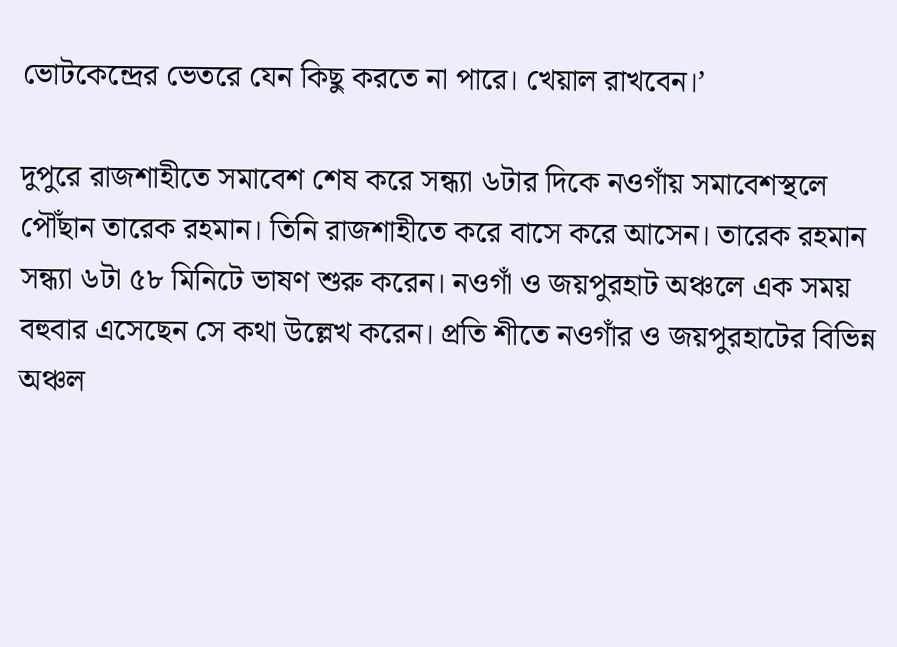ভোটকেন্দ্রের ভেতরে যেন কিছু করতে না পারে। খেয়াল রাখবেন।’

দুপুরে রাজশাহীতে সমাবেশ শেষ করে সন্ধ্যা ৬টার দিকে নওগাঁয় সমাবেশস্থলে পৌঁছান তারেক রহমান। তিনি রাজশাহীতে করে বাসে করে আসেন। তারেক রহমান সন্ধ্যা ৬টা ৫৮ মিনিটে ভাষণ শুরু করেন। নওগাঁ ও জয়পুরহাট অঞ্চলে এক সময় বহুবার এসেছেন সে কথা উল্লেখ করেন। প্রতি শীতে নওগাঁর ও জয়পুরহাটের বিভিন্ন অঞ্চল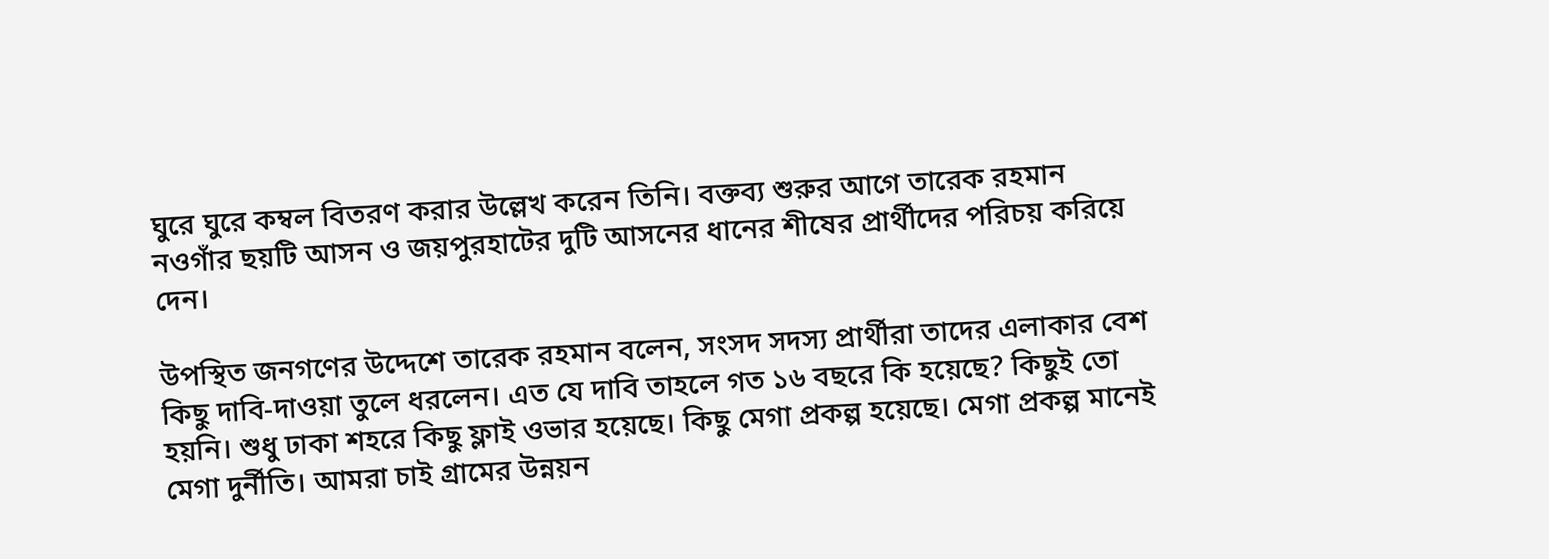ঘুরে ঘুরে কম্বল বিতরণ করার উল্লেখ করেন তিনি। বক্তব্য শুরুর আগে তারেক রহমান নওগাঁর ছয়টি আসন ও জয়পুরহাটের দুটি আসনের ধানের শীষের প্রার্থীদের পরিচয় করিয়ে দেন।

উপস্থিত জনগণের উদ্দেশে তারেক রহমান বলেন, সংসদ সদস্য প্রার্থীরা তাদের এলাকার বেশ কিছু দাবি-দাওয়া তুলে ধরলেন। এত যে দাবি তাহলে গত ১৬ বছরে কি হয়েছে? কিছুই তো হয়নি। শুধু ঢাকা শহরে কিছু ফ্লাই ওভার হয়েছে। কিছু মেগা প্রকল্প হয়েছে। মেগা প্রকল্প মানেই মেগা দুর্নীতি। আমরা চাই গ্রামের উন্নয়ন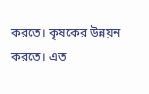করতে। কৃষকের উন্নয়ন করতে। এত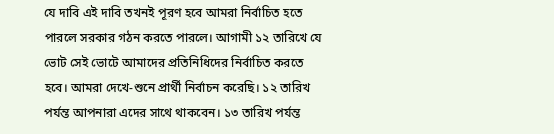যে দাবি এই দাবি তখনই পূরণ হবে আমরা নির্বাচিত হতে পারলে সরকার গঠন করতে পারলে। আগামী ১২ তারিখে যে ভোট সেই ভোটে আমাদের প্রতিনিধিদের নির্বাচিত করতে হবে। আমরা দেখে-শুনে প্রার্থী নির্বাচন করেছি। ১২ তারিখ পর্যন্ত আপনারা এদের সাথে থাকবেন। ১৩ তারিখ পর্যন্ত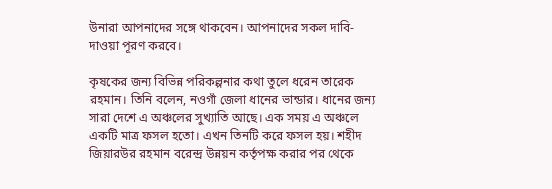উনারা আপনাদের সঙ্গে থাকবেন। আপনাদের সকল দাবি-দাওয়া পূরণ করবে।

কৃষকের জন্য বিভিন্ন পরিকল্পনার কথা তুলে ধরেন তারেক রহমান। তিনি বলেন, নওগাঁ জেলা ধানের ভান্ডার। ধানের জন্য সারা দেশে এ অঞ্চলের সুখ্যাতি আছে। এক সময় এ অঞ্চলে একটি মাত্র ফসল হতো। এখন তিনটি করে ফসল হয়। শহীদ জিয়ারউর রহমান বরেন্দ্র উন্নয়ন কর্তৃপক্ষ করার পর থেকে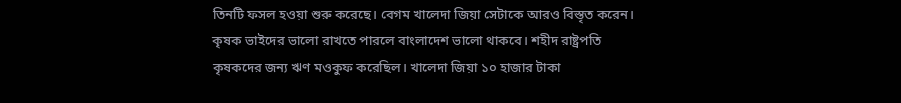তিনটি ফসল হওয়া শুরু করেছে। বেগম খালেদা জিয়া সেটাকে আরও বিস্তৃত করেন। কৃষক ভাইদের ভালো রাখতে পারলে বাংলাদেশ ভালো থাকবে। শহীদ রাষ্ট্রপতি কৃষকদের জন্য ঋণ মওকুফ করেছিল। খালেদা জিয়া ১০ হাজার টাকা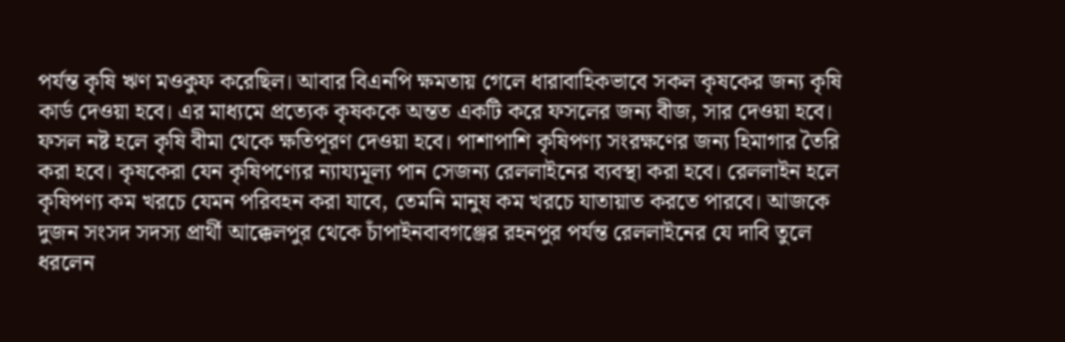পর্যন্ত কৃষি ঋণ মওকুফ করেছিল। আবার বিএনপি ক্ষমতায় গেলে ধারাবাহিকভাবে সকল কৃষকের জন্য কৃষি কার্ড দেওয়া হবে। এর মাধ্যমে প্রত্যেক কৃষককে অন্তত একটি করে ফসলের জন্য বীজ, সার দেওয়া হবে। ফসল নষ্ট হলে কৃষি বীমা থেকে ক্ষতিপূরণ দেওয়া হবে। পাশাপাশি কৃষিপণ্য সংরক্ষণের জন্য হিমাগার তৈরি করা হবে। কৃষকেরা যেন কৃষিপণ্যের ন্যায্যমূল্য পান সেজন্য রেললাইনের ব্যবস্থা করা হবে। রেললাইন হলে কৃষিপণ্য কম খরচে যেমন পরিবহন করা যাবে, তেমনি মানুষ কম খরচে যাতায়াত করতে পারবে। আজকে দুজন সংসদ সদস্য প্রার্থী আক্কেলপুর থেকে চাঁপাইনবাবগঞ্জের রহনপুর পর্যন্ত রেললাইনের যে দাবি তুলে ধরলেন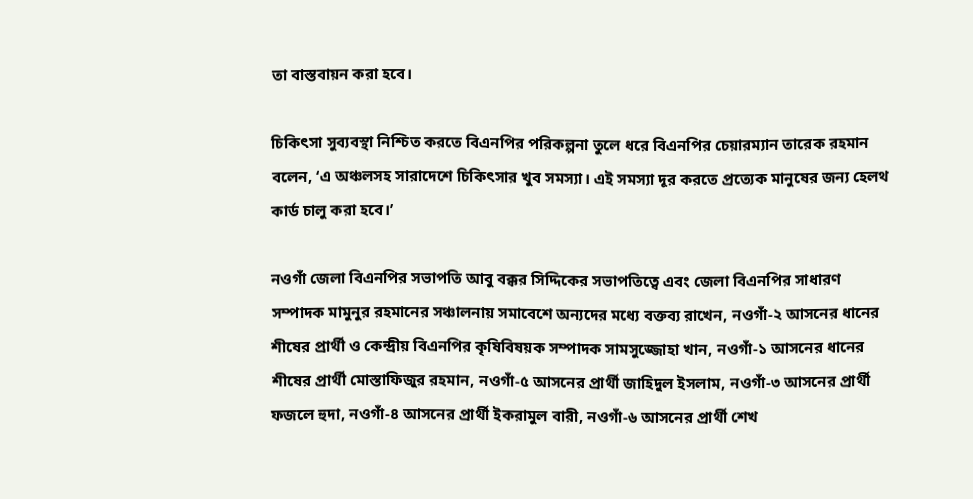তা বাস্তবায়ন করা হবে।

চিকিৎসা সুব্যবস্থা নিশ্চিত করতে বিএনপির পরিকল্পনা তুলে ধরে বিএনপির চেয়ারম্যান তারেক রহমান বলেন, ‘এ অঞ্চলসহ সারাদেশে চিকিৎসার খুব সমস্যা। এই সমস্যা দূর করতে প্রত্যেক মানুষের জন্য হেলথ কার্ড চালু করা হবে।’

নওগাঁ জেলা বিএনপির সভাপতি আবু বক্কর সিদ্দিকের সভাপতিত্বে এবং জেলা বিএনপির সাধারণ সম্পাদক মামুনুর রহমানের সঞ্চালনায় সমাবেশে অন্যদের মধ্যে বক্তব্য রাখেন, নওগাঁ-২ আসনের ধানের শীষের প্রার্থী ও কেন্দ্রীয় বিএনপির কৃষিবিষয়ক সম্পাদক সামসুজ্জোহা খান, নওগাঁ-১ আসনের ধানের শীষের প্রার্থী মোস্তাফিজুর রহমান, নওগাঁ-৫ আসনের প্রার্থী জাহিদুল ইসলাম, নওগাঁ-৩ আসনের প্রার্থী ফজলে হুদা, নওগাঁ-৪ আসনের প্রার্থী ইকরামুল বারী, নওগাঁ-৬ আসনের প্রার্থী শেখ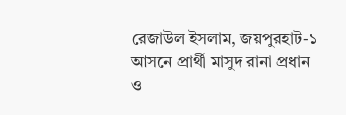রেজাউল ইসলাম, জয়পুরহাট-১ আসনে প্রার্থী মাসুদ রানা প্রধান ও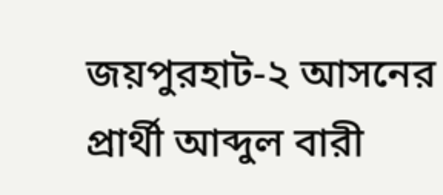জয়পুরহাট-২ আসনের প্রার্থী আব্দুল বারী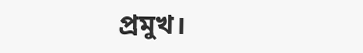প্রমুখ।